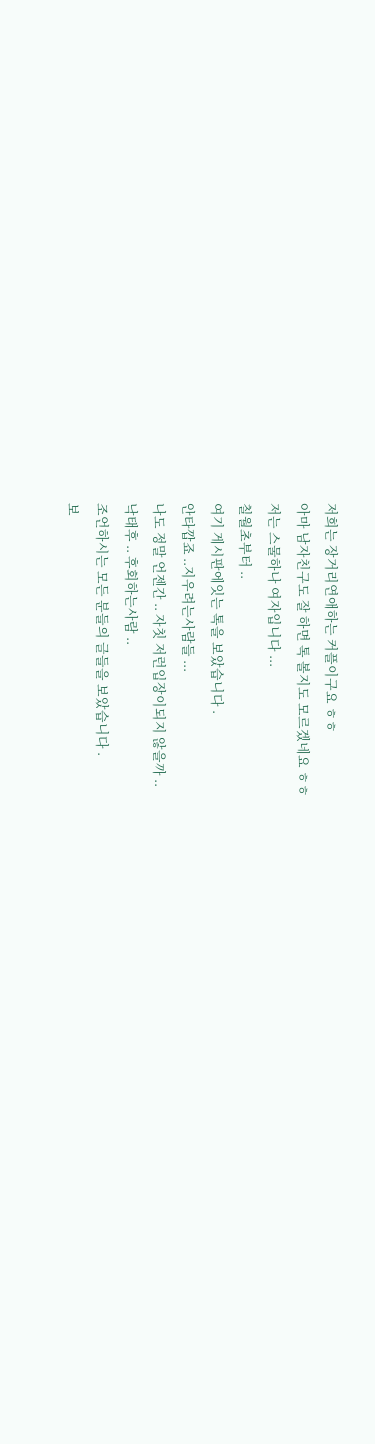저희는 장거리연애하는 커플이구요 ㅎㅎ
아마 남자친구도 잘 하면 톡 볼지도 모르겠네요 ㅎㅎ
저는 스물하나 여자입니다 ...
칠월초부터 ..
여기 게시판에잇는 톡을 보았습니다 .
안타깝죠 ..지우려는사람들 ...
나도 정말 언젠간 .. 자칫 저런입장이되지 않을까 ..
낙태후 .. 후회하는사람 ..
조언하시는 모든 분들의 글들을 보았습니다 .
보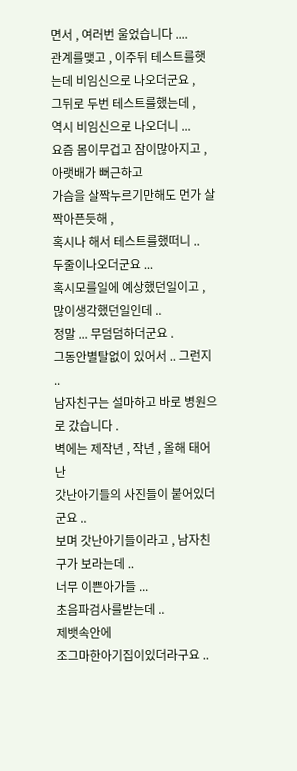면서 , 여러번 울었습니다 ....
관계를맺고 , 이주뒤 테스트를햇는데 비임신으로 나오더군요 ,
그뒤로 두번 테스트를했는데 ,
역시 비임신으로 나오더니 ...
요즘 몸이무겁고 잠이많아지고 , 아랫배가 뻐근하고
가슴을 살짝누르기만해도 먼가 살짝아픈듯해 ,
혹시나 해서 테스트를했떠니 ..
두줄이나오더군요 ...
혹시모를일에 예상했던일이고 ,
많이생각했던일인데 ..
정말 ... 무덤덤하더군요 .
그동안별탈없이 있어서 .. 그런지 ..
남자친구는 설마하고 바로 병원으로 갔습니다 .
벽에는 제작년 , 작년 , 올해 태어난
갓난아기들의 사진들이 붙어있더군요 ..
보며 갓난아기들이라고 , 남자친구가 보라는데 ..
너무 이쁜아가들 ...
초음파검사를받는데 ..
제뱃속안에
조그마한아기집이있더라구요 ..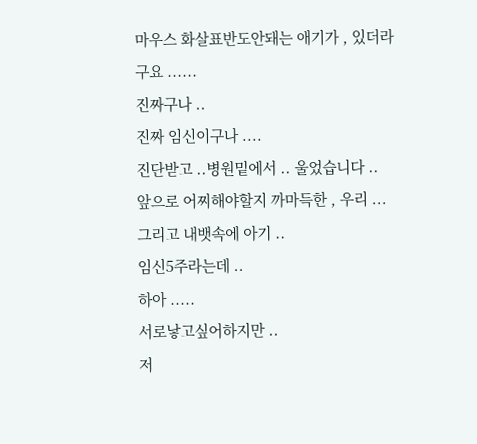마우스 화살표반도안돼는 애기가 , 있더라구요 ......
진짜구나 ..
진짜 임신이구나 ....
진단받고 ..병원밑에서 .. 울었습니다 ..
앞으로 어찌해야할지 까마득한 , 우리 ...
그리고 내뱃속에 아기 ..
임신5주라는데 ..
하아 .....
서로낳고싶어하지만 ..
저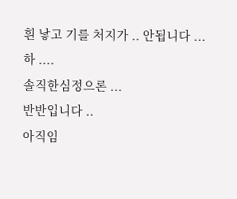흰 낳고 기를 처지가 .. 안됩니다 ...
하 ....
솔직한심정으론 ...
반반입니다 ..
아직임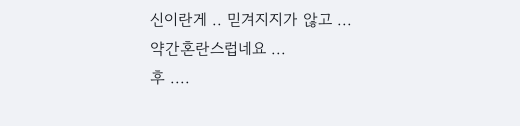신이란게 .. 믿겨지지가 않고 ...
약간혼란스럽네요 ...
후 ....